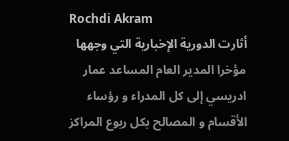Rochdi Akram
أثارت الدورية الإخبارية التي وجهها مؤخرا المدير العام المساعد عمار ادريسي إلى كل المدراء و رؤساء الأقسام و المصالح بكل ربوع المراكز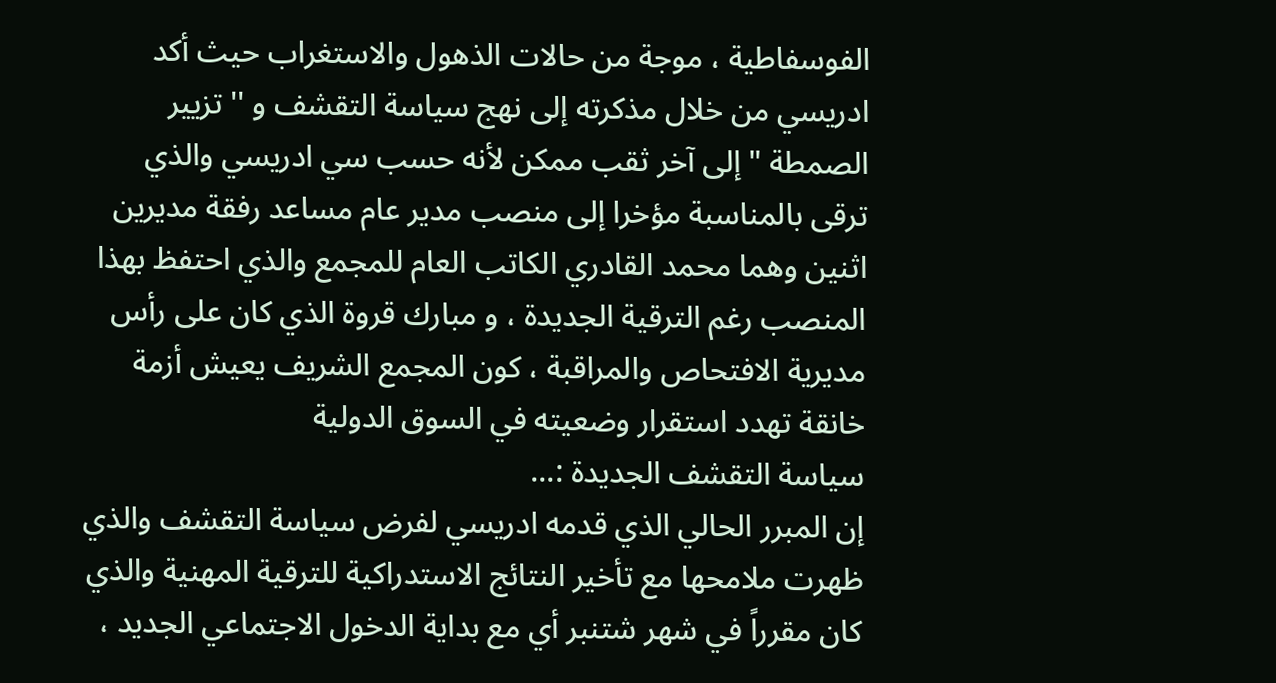الفوسفاطية ، موجة من حالات الذهول والاستغراب حيث أكد ادريسي من خلال مذكرته إلى نهج سياسة التقشف و '' تزيير الصمطة " إلى آخر ثقب ممكن لأنه حسب سي ادريسي والذي ترقى بالمناسبة مؤخرا إلى منصب مدير عام مساعد رفقة مديرين اثنين وهما محمد القادري الكاتب العام للمجمع والذي احتفظ بهذا المنصب رغم الترقية الجديدة ، و مبارك قروة الذي كان على رأس مديرية الافتحاص والمراقبة ، كون المجمع الشريف يعيش أزمة خانقة تهدد استقرار وضعيته في السوق الدولية
سياسة التقشف الجديدة :...
إن المبرر الحالي الذي قدمه ادريسي لفرض سياسة التقشف والذي ظهرت ملامحها مع تأخير النتائج الاستدراكية للترقية المهنية والذي كان مقرراً في شهر شتنبر أي مع بداية الدخول الاجتماعي الجديد ،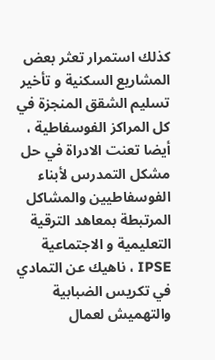كذلك استمرار تعثر بعض المشاريع السكنية و تأخير تسليم الشقق المنجزة في كل المراكز الفوسفاطية ، أيضا تعنت الادراة في حل مشكل التمدرس لأبناء الفوسفاطيين والمشاكل المرتبطة بمعاهد الترقية التعليمية و الاجتماعية IPSE ، ناهيك عن التمادي في تكريس الضبابية والتهميش لعمال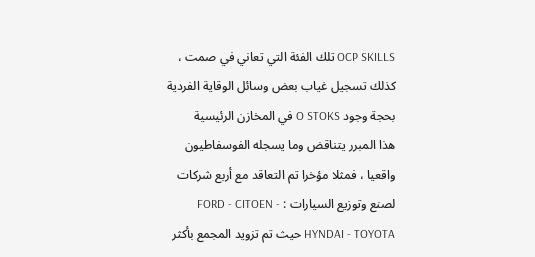OCP SKILLS تلك الفئة التي تعاني في صمت ، كذلك تسجيل غياب بعض وسائل الوقاية الفردية بحجة وجود O STOKS في المخازن الرئيسية
هذا المبرر يتناقض وما يسجله الفوسفاطيون واقعيا ، فمثلا مؤخرا تم التعاقد مع أربع شركات لصنع وتوزيع السيارات : FORD - CITOEN - HYNDAI - TOYOTA حيث تم تزويد المجمع بأكثر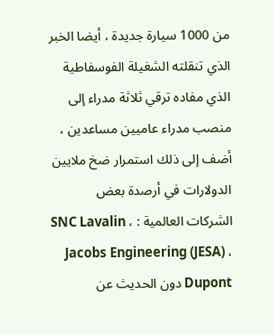من 1000 سيارة جديدة ، أيضا الخبر الذي تنقلته الشغيلة الفوسفاطية الذي مفاده ترقي ثلاثة مدراء إلى منصب مدراء عاميين مساعدين ، أضف إلى ذلك استمرار ضخ ملايين الدولارات في أرصدة بعض الشركات العالمية : SNC Lavalin ، Jacobs Engineering (JESA) ، Dupont دون الحديث عن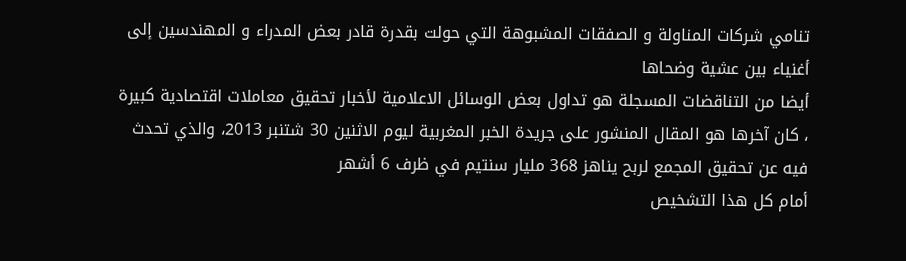تنامي شركات المناولة و الصفقات المشبوهة التي حولت بقدرة قادر بعض المدراء و المهندسين إلى أغنياء بين عشية وضحاها
أيضا من التناقضات المسجلة هو تداول بعض الوسائل الاعلامية لأخبار تحقيق معاملات اقتصادية كبيرة ، كان آخرها هو المقال المنشور على جريدة الخبر المغربية ليوم الاثنين 30 شتنبر 2013، والذي تحدث فيه عن تحقيق المجمع لربح يناهز 368 مليار سنتيم في ظرف 6 أشهر
أمام كل هذا التشخيص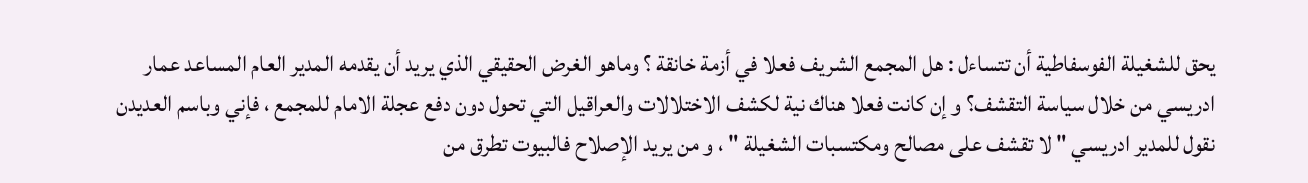يحق للشغيلة الفوسفاطية أن تتساءل : هل المجمع الشريف فعلا في أزمة خانقة ؟ وماهو الغرض الحقيقي الذي يريد أن يقدمه المدير العام المساعد عمار ادريسي من خلال سياسة التقشف؟ و إن كانت فعلا هناك نية لكشف الاختلالات والعراقيل التي تحول دون دفع عجلة الامام للمجمع ، فإني وباسم العديدن نقول للمدير ادريسي " لا تقشف على مصالح ومكتسبات الشغيلة " ، و من يريد الإصلاح فالبيوت تطرق من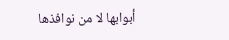أبوابها لا من نوافذها